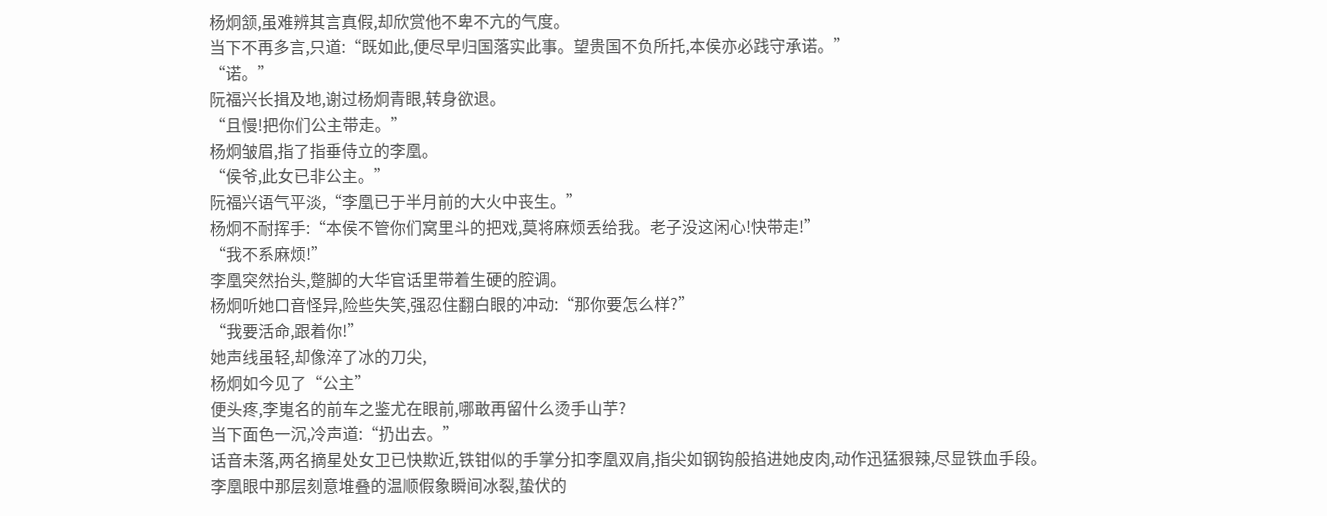杨炯颔,虽难辨其言真假,却欣赏他不卑不亢的气度。
当下不再多言,只道:“既如此,便尽早归国落实此事。望贵国不负所托,本侯亦必践守承诺。”
“诺。”
阮福兴长揖及地,谢过杨炯青眼,转身欲退。
“且慢!把你们公主带走。”
杨炯皱眉,指了指垂侍立的李凰。
“侯爷,此女已非公主。”
阮福兴语气平淡,“李凰已于半月前的大火中丧生。”
杨炯不耐挥手:“本侯不管你们窝里斗的把戏,莫将麻烦丢给我。老子没这闲心!快带走!”
“我不系麻烦!”
李凰突然抬头,蹩脚的大华官话里带着生硬的腔调。
杨炯听她口音怪异,险些失笑,强忍住翻白眼的冲动:“那你要怎么样?”
“我要活命,跟着你!”
她声线虽轻,却像淬了冰的刀尖,
杨炯如今见了“公主”
便头疼,李嵬名的前车之鉴尤在眼前,哪敢再留什么烫手山芋?
当下面色一沉,冷声道:“扔出去。”
话音未落,两名摘星处女卫已快欺近,铁钳似的手掌分扣李凰双肩,指尖如钢钩般掐进她皮肉,动作迅猛狠辣,尽显铁血手段。
李凰眼中那层刻意堆叠的温顺假象瞬间冰裂,蛰伏的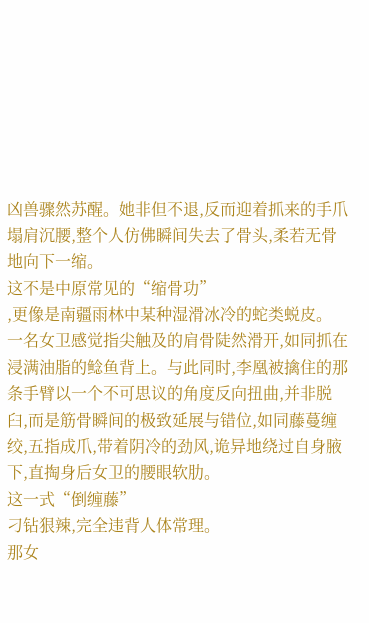凶兽骤然苏醒。她非但不退,反而迎着抓来的手爪塌肩沉腰,整个人仿佛瞬间失去了骨头,柔若无骨地向下一缩。
这不是中原常见的“缩骨功”
,更像是南疆雨林中某种湿滑冰冷的蛇类蜕皮。
一名女卫感觉指尖触及的肩骨陡然滑开,如同抓在浸满油脂的鲶鱼背上。与此同时,李凰被擒住的那条手臂以一个不可思议的角度反向扭曲,并非脱臼,而是筋骨瞬间的极致延展与错位,如同藤蔓缠绞,五指成爪,带着阴冷的劲风,诡异地绕过自身腋下,直掏身后女卫的腰眼软肋。
这一式“倒缠藤”
刁钻狠辣,完全违背人体常理。
那女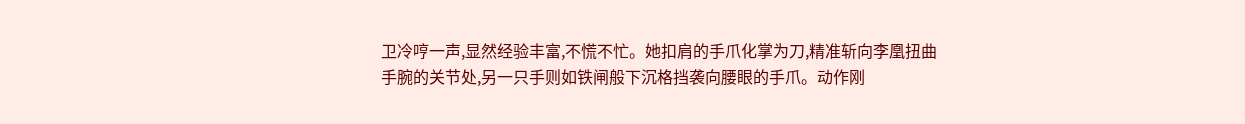卫冷哼一声,显然经验丰富,不慌不忙。她扣肩的手爪化掌为刀,精准斩向李凰扭曲手腕的关节处,另一只手则如铁闸般下沉格挡袭向腰眼的手爪。动作刚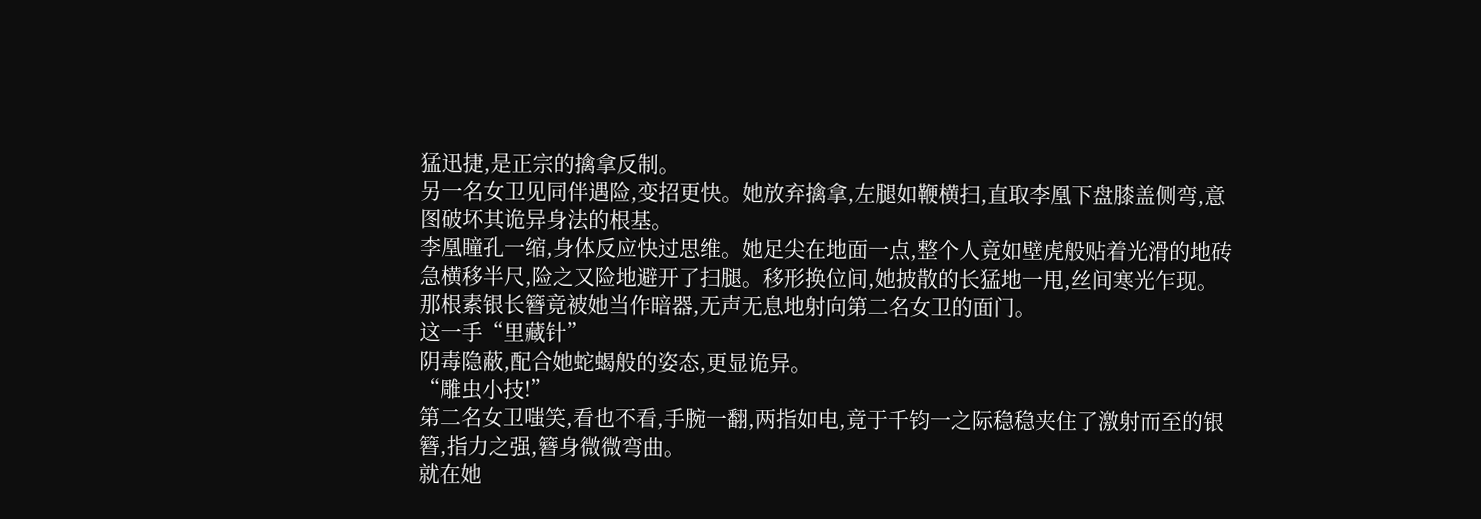猛迅捷,是正宗的擒拿反制。
另一名女卫见同伴遇险,变招更快。她放弃擒拿,左腿如鞭横扫,直取李凰下盘膝盖侧弯,意图破坏其诡异身法的根基。
李凰瞳孔一缩,身体反应快过思维。她足尖在地面一点,整个人竟如壁虎般贴着光滑的地砖急横移半尺,险之又险地避开了扫腿。移形换位间,她披散的长猛地一甩,丝间寒光乍现。那根素银长簪竟被她当作暗器,无声无息地射向第二名女卫的面门。
这一手“里藏针”
阴毒隐蔽,配合她蛇蝎般的姿态,更显诡异。
“雕虫小技!”
第二名女卫嗤笑,看也不看,手腕一翻,两指如电,竟于千钧一之际稳稳夹住了激射而至的银簪,指力之强,簪身微微弯曲。
就在她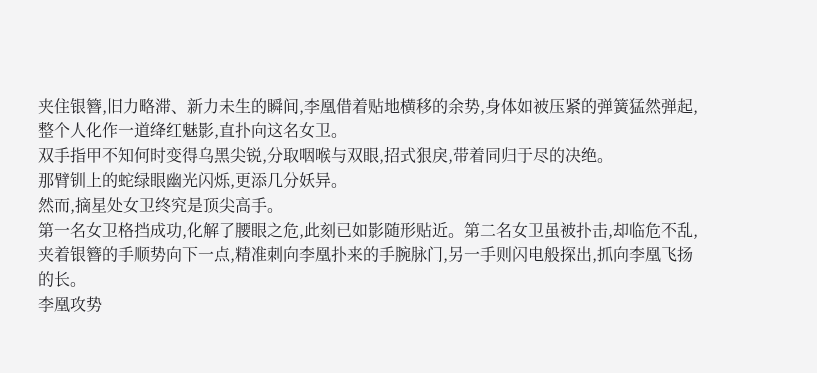夹住银簪,旧力略滞、新力未生的瞬间,李凰借着贴地横移的余势,身体如被压紧的弹簧猛然弹起,整个人化作一道绛红魅影,直扑向这名女卫。
双手指甲不知何时变得乌黑尖锐,分取咽喉与双眼,招式狠戾,带着同归于尽的决绝。
那臂钏上的蛇绿眼幽光闪烁,更添几分妖异。
然而,摘星处女卫终究是顶尖高手。
第一名女卫格挡成功,化解了腰眼之危,此刻已如影随形贴近。第二名女卫虽被扑击,却临危不乱,夹着银簪的手顺势向下一点,精准刺向李凰扑来的手腕脉门,另一手则闪电般探出,抓向李凰飞扬的长。
李凰攻势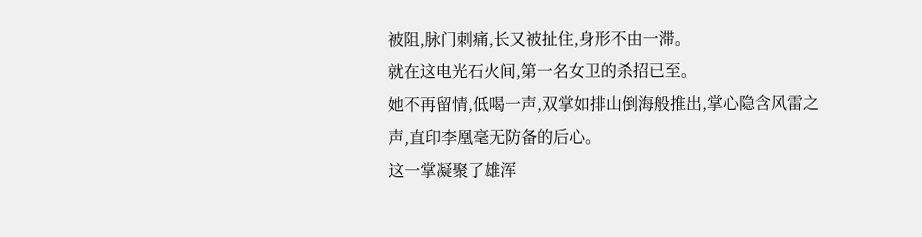被阻,脉门刺痛,长又被扯住,身形不由一滞。
就在这电光石火间,第一名女卫的杀招已至。
她不再留情,低喝一声,双掌如排山倒海般推出,掌心隐含风雷之声,直印李凰毫无防备的后心。
这一掌凝聚了雄浑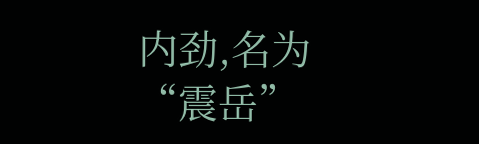内劲,名为“震岳”